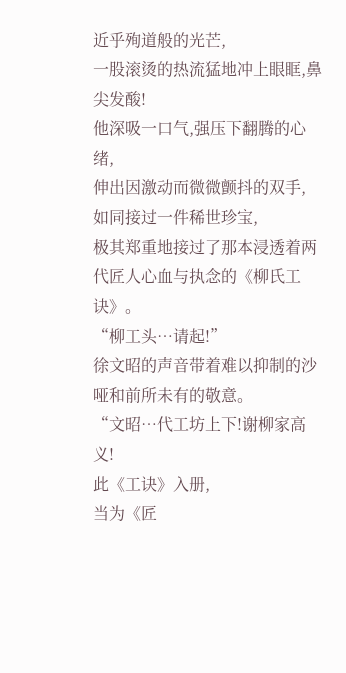近乎殉道般的光芒,
一股滚烫的热流猛地冲上眼眶,鼻尖发酸!
他深吸一口气,强压下翻腾的心绪,
伸出因激动而微微颤抖的双手,
如同接过一件稀世珍宝,
极其郑重地接过了那本浸透着两代匠人心血与执念的《柳氏工诀》。
“柳工头…请起!”
徐文昭的声音带着难以抑制的沙哑和前所未有的敬意。
“文昭…代工坊上下!谢柳家高义!
此《工诀》入册,
当为《匠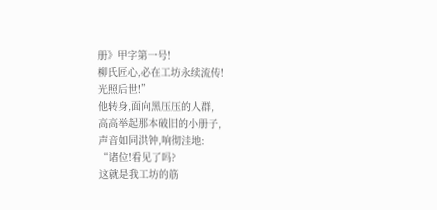册》甲字第一号!
柳氏匠心,必在工坊永续流传!
光照后世!”
他转身,面向黑压压的人群,
高高举起那本破旧的小册子,
声音如同洪钟,响彻洼地:
“诸位!看见了吗?
这就是我工坊的筋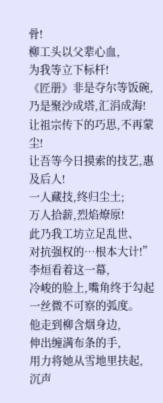骨!
柳工头以父辈心血,
为我等立下标杆!
《匠册》非是夺尔等饭碗,
乃是聚沙成塔,汇涓成海!
让祖宗传下的巧思,不再蒙尘!
让吾等今日摸索的技艺,惠及后人!
一人藏技,终归尘土;
万人拾薪,烈焰燎原!
此乃我工坊立足乱世、
对抗强权的…根本大计!”
李烜看着这一幕,
冷峻的脸上,嘴角终于勾起一丝微不可察的弧度。
他走到柳含烟身边,
伸出缠满布条的手,
用力将她从雪地里扶起,
沉声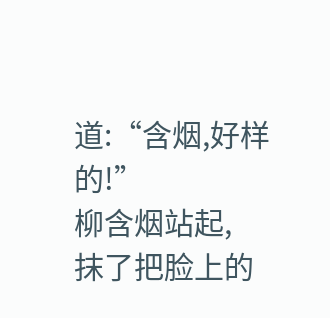道:“含烟,好样的!”
柳含烟站起,
抹了把脸上的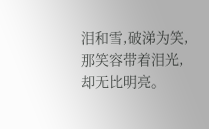泪和雪,破涕为笑,
那笑容带着泪光,却无比明亮。